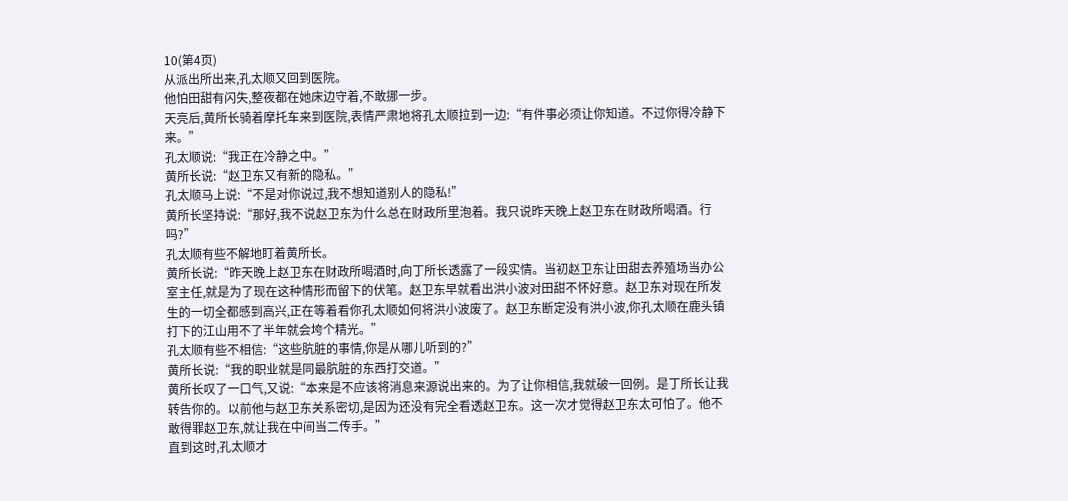10(第4页)
从派出所出来,孔太顺又回到医院。
他怕田甜有闪失,整夜都在她床边守着,不敢挪一步。
天亮后,黄所长骑着摩托车来到医院,表情严肃地将孔太顺拉到一边:“有件事必须让你知道。不过你得冷静下来。”
孔太顺说:“我正在冷静之中。”
黄所长说:“赵卫东又有新的隐私。”
孔太顺马上说:“不是对你说过,我不想知道别人的隐私!”
黄所长坚持说:“那好,我不说赵卫东为什么总在财政所里泡着。我只说昨天晚上赵卫东在财政所喝酒。行吗?”
孔太顺有些不解地盯着黄所长。
黄所长说:“昨天晚上赵卫东在财政所喝酒时,向丁所长透露了一段实情。当初赵卫东让田甜去养殖场当办公室主任,就是为了现在这种情形而留下的伏笔。赵卫东早就看出洪小波对田甜不怀好意。赵卫东对现在所发生的一切全都感到高兴,正在等着看你孔太顺如何将洪小波废了。赵卫东断定没有洪小波,你孔太顺在鹿头镇打下的江山用不了半年就会垮个精光。”
孔太顺有些不相信:“这些肮脏的事情,你是从哪儿听到的?”
黄所长说:“我的职业就是同最肮脏的东西打交道。”
黄所长叹了一口气,又说:“本来是不应该将消息来源说出来的。为了让你相信,我就破一回例。是丁所长让我转告你的。以前他与赵卫东关系密切,是因为还没有完全看透赵卫东。这一次才觉得赵卫东太可怕了。他不敢得罪赵卫东,就让我在中间当二传手。”
直到这时,孔太顺才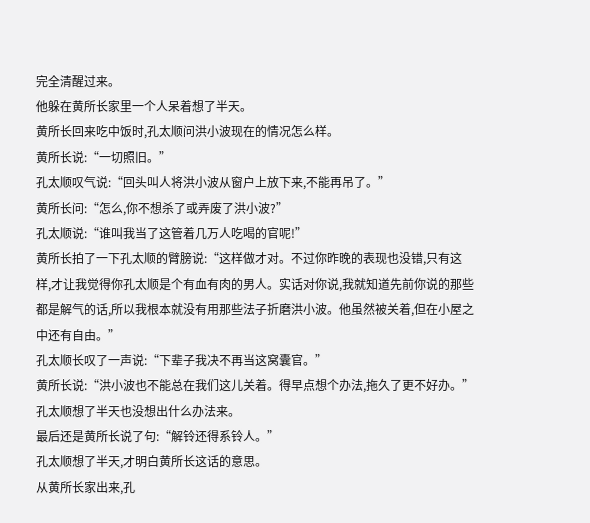完全清醒过来。
他躲在黄所长家里一个人呆着想了半天。
黄所长回来吃中饭时,孔太顺问洪小波现在的情况怎么样。
黄所长说:“一切照旧。”
孔太顺叹气说:“回头叫人将洪小波从窗户上放下来,不能再吊了。”
黄所长问:“怎么,你不想杀了或弄废了洪小波?”
孔太顺说:“谁叫我当了这管着几万人吃喝的官呢!”
黄所长拍了一下孔太顺的臂膀说:“这样做才对。不过你昨晚的表现也没错,只有这样,才让我觉得你孔太顺是个有血有肉的男人。实话对你说,我就知道先前你说的那些都是解气的话,所以我根本就没有用那些法子折磨洪小波。他虽然被关着,但在小屋之中还有自由。”
孔太顺长叹了一声说:“下辈子我决不再当这窝囊官。”
黄所长说:“洪小波也不能总在我们这儿关着。得早点想个办法,拖久了更不好办。”
孔太顺想了半天也没想出什么办法来。
最后还是黄所长说了句:“解铃还得系铃人。”
孔太顺想了半天,才明白黄所长这话的意思。
从黄所长家出来,孔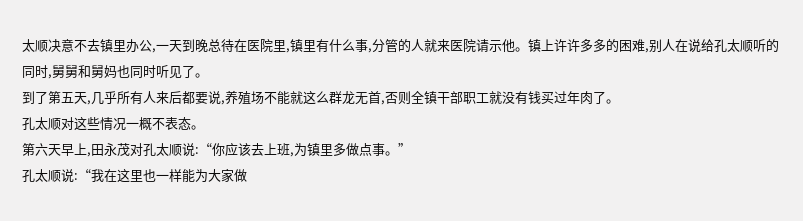太顺决意不去镇里办公,一天到晚总待在医院里,镇里有什么事,分管的人就来医院请示他。镇上许许多多的困难,别人在说给孔太顺听的同时,舅舅和舅妈也同时听见了。
到了第五天,几乎所有人来后都要说,养殖场不能就这么群龙无首,否则全镇干部职工就没有钱买过年肉了。
孔太顺对这些情况一概不表态。
第六天早上,田永茂对孔太顺说:“你应该去上班,为镇里多做点事。”
孔太顺说:“我在这里也一样能为大家做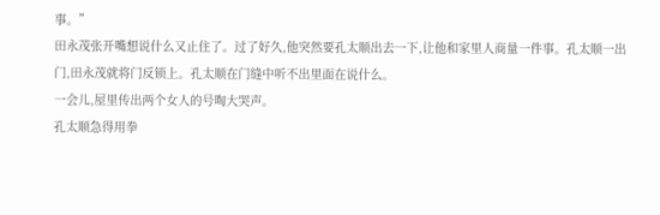事。”
田永茂张开嘴想说什么又止住了。过了好久,他突然要孔太顺出去一下,让他和家里人商量一件事。孔太顺一出门,田永茂就将门反锁上。孔太顺在门缝中听不出里面在说什么。
一会儿,屋里传出两个女人的号啕大哭声。
孔太顺急得用拳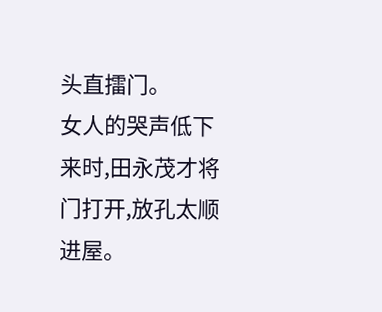头直擂门。
女人的哭声低下来时,田永茂才将门打开,放孔太顺进屋。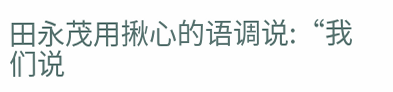田永茂用揪心的语调说:“我们说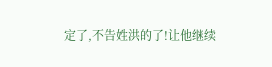定了,不告姓洪的了!让他继续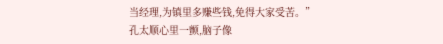当经理,为镇里多赚些钱,免得大家受苦。”
孔太顺心里一颤,脑子像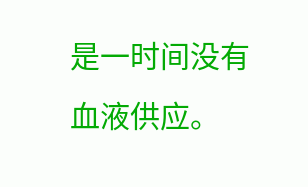是一时间没有血液供应。